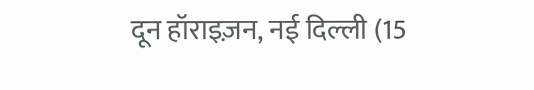दून हॉराइज़न, नई दिल्ली (15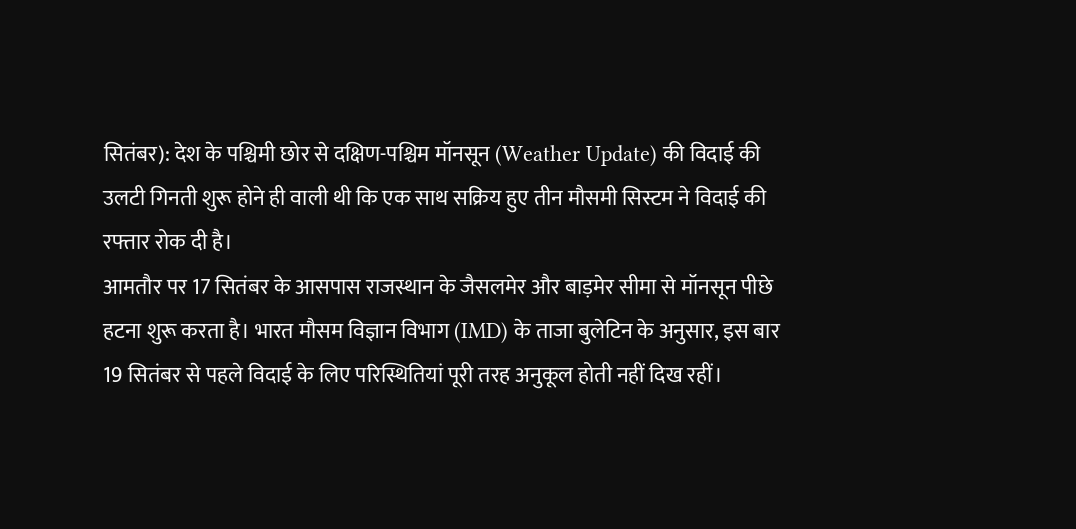सितंबर): देश के पश्चिमी छोर से दक्षिण-पश्चिम मॉनसून (Weather Update) की विदाई की उलटी गिनती शुरू होने ही वाली थी कि एक साथ सक्रिय हुए तीन मौसमी सिस्टम ने विदाई की रफ्तार रोक दी है।
आमतौर पर 17 सितंबर के आसपास राजस्थान के जैसलमेर और बाड़मेर सीमा से मॉनसून पीछे हटना शुरू करता है। भारत मौसम विज्ञान विभाग (IMD) के ताजा बुलेटिन के अनुसार, इस बार 19 सितंबर से पहले विदाई के लिए परिस्थितियां पूरी तरह अनुकूल होती नहीं दिख रहीं।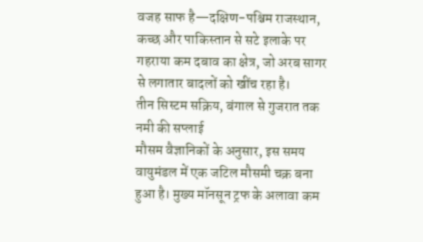वजह साफ है—दक्षिण-पश्चिम राजस्थान, कच्छ और पाकिस्तान से सटे इलाके पर गहराया कम दबाव का क्षेत्र, जो अरब सागर से लगातार बादलों को खींच रहा है।
तीन सिस्टम सक्रिय, बंगाल से गुजरात तक नमी की सप्लाई
मौसम वैज्ञानिकों के अनुसार, इस समय वायुमंडल में एक जटिल मौसमी चक्र बना हुआ है। मुख्य मॉनसून ट्रफ के अलावा कम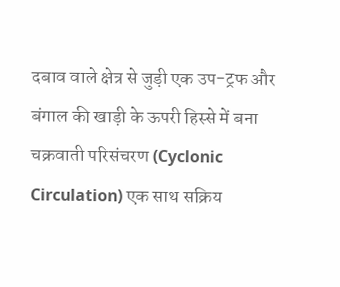दबाव वाले क्षेत्र से जुड़ी एक उप-ट्रफ और बंगाल की खाड़ी के ऊपरी हिस्से में बना चक्रवाती परिसंचरण (Cyclonic Circulation) एक साथ सक्रिय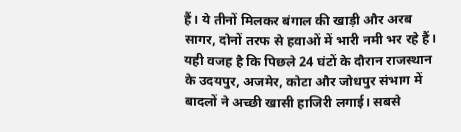हैं। ये तीनों मिलकर बंगाल की खाड़ी और अरब सागर, दोनों तरफ से हवाओं में भारी नमी भर रहे हैं।
यही वजह है कि पिछले 24 घंटों के दौरान राजस्थान के उदयपुर, अजमेर, कोटा और जोधपुर संभाग में बादलों ने अच्छी खासी हाजिरी लगाई। सबसे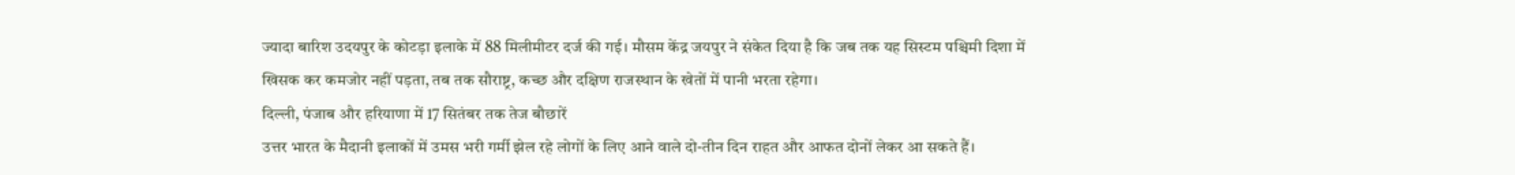ज्यादा बारिश उदयपुर के कोटड़ा इलाके में 88 मिलीमीटर दर्ज की गई। मौसम केंद्र जयपुर ने संकेत दिया है कि जब तक यह सिस्टम पश्चिमी दिशा में खिसक कर कमजोर नहीं पड़ता, तब तक सौराष्ट्र, कच्छ और दक्षिण राजस्थान के खेतों में पानी भरता रहेगा।
दिल्ली, पंजाब और हरियाणा में 17 सितंबर तक तेज बौछारें
उत्तर भारत के मैदानी इलाकों में उमस भरी गर्मी झेल रहे लोगों के लिए आने वाले दो-तीन दिन राहत और आफत दोनों लेकर आ सकते हैं।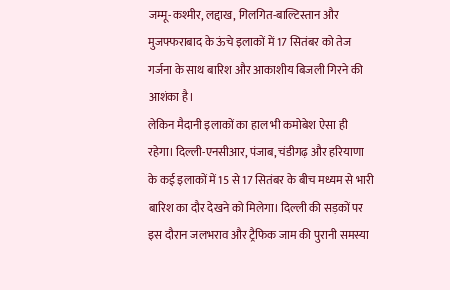जम्मू-कश्मीर, लद्दाख, गिलगित-बाल्टिस्तान और मुजफ्फराबाद के ऊंचे इलाकों में 17 सितंबर को तेज गर्जना के साथ बारिश और आकाशीय बिजली गिरने की आशंका है।
लेकिन मैदानी इलाकों का हाल भी कमोबेश ऐसा ही रहेगा। दिल्ली-एनसीआर, पंजाब, चंडीगढ़ और हरियाणा के कई इलाकों में 15 से 17 सितंबर के बीच मध्यम से भारी बारिश का दौर देखने को मिलेगा। दिल्ली की सड़कों पर इस दौरान जलभराव और ट्रैफिक जाम की पुरानी समस्या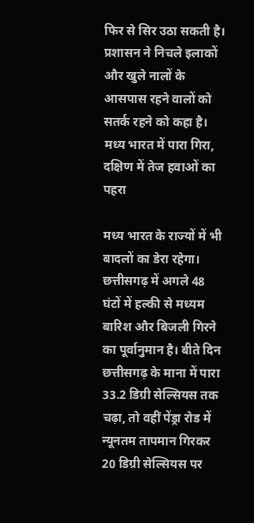फिर से सिर उठा सकती है। प्रशासन ने निचले इलाकों और खुले नालों के आसपास रहने वालों को सतर्क रहने को कहा है।
मध्य भारत में पारा गिरा, दक्षिण में तेज हवाओं का पहरा

मध्य भारत के राज्यों में भी बादलों का डेरा रहेगा। छत्तीसगढ़ में अगले 48 घंटों में हल्की से मध्यम बारिश और बिजली गिरने का पूर्वानुमान है। बीते दिन छत्तीसगढ़ के माना में पारा 33.2 डिग्री सेल्सियस तक चढ़ा, तो वहीं पेंड्रा रोड में न्यूनतम तापमान गिरकर 20 डिग्री सेल्सियस पर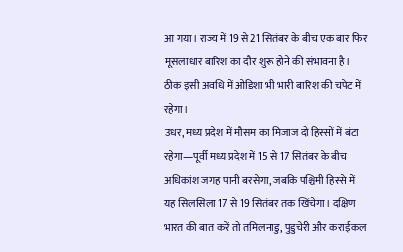आ गया। राज्य में 19 से 21 सितंबर के बीच एक बार फिर मूसलाधार बारिश का दौर शुरू होने की संभावना है। ठीक इसी अवधि में ओडिशा भी भारी बारिश की चपेट में रहेगा।
उधर, मध्य प्रदेश में मौसम का मिजाज दो हिस्सों में बंटा रहेगा—पूर्वी मध्य प्रदेश में 15 से 17 सितंबर के बीच अधिकांश जगह पानी बरसेगा, जबकि पश्चिमी हिस्से में यह सिलसिला 17 से 19 सितंबर तक खिंचेगा। दक्षिण भारत की बात करें तो तमिलनाडु, पुडुचेरी और कराईकल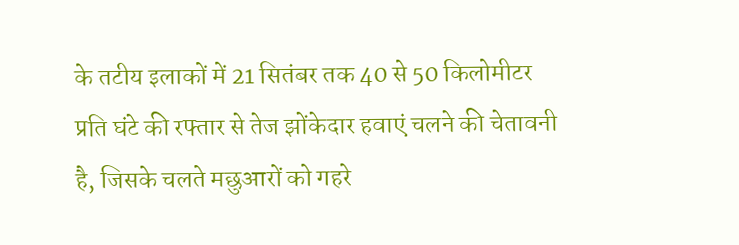के तटीय इलाकों में 21 सितंबर तक 40 से 50 किलोमीटर प्रति घंटे की रफ्तार से तेज झोंकेदार हवाएं चलने की चेतावनी है, जिसके चलते मछुआरों को गहरे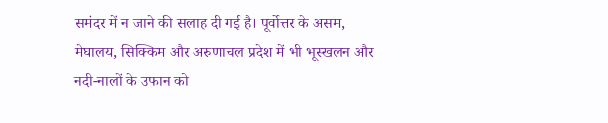समंदर में न जाने की सलाह दी गई है। पूर्वोत्तर के असम, मेघालय, सिक्किम और अरुणाचल प्रदेश में भी भूस्खलन और नदी-नालों के उफान को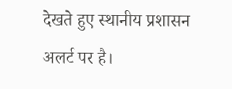देखते हुए स्थानीय प्रशासन अलर्ट पर है।